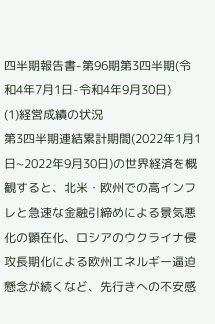四半期報告書-第96期第3四半期(令和4年7月1日-令和4年9月30日)
(1)経営成績の状況
第3四半期連結累計期間(2022年1月1日~2022年9月30日)の世界経済を概観すると、北米・欧州での高インフレと急速な金融引締めによる景気悪化の顕在化、ロシアのウクライナ侵攻長期化による欧州エネルギー逼迫懸念が続くなど、先行きへの不安感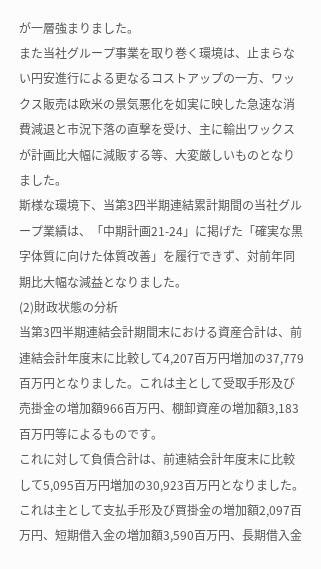が一層強まりました。
また当社グループ事業を取り巻く環境は、止まらない円安進行による更なるコストアップの一方、ワックス販売は欧米の景気悪化を如実に映した急速な消費減退と市況下落の直撃を受け、主に輸出ワックスが計画比大幅に減販する等、大変厳しいものとなりました。
斯様な環境下、当第3四半期連結累計期間の当社グループ業績は、「中期計画21-24」に掲げた「確実な黒字体質に向けた体質改善」を履行できず、対前年同期比大幅な減益となりました。
(2)財政状態の分析
当第3四半期連結会計期間末における資産合計は、前連結会計年度末に比較して4,207百万円増加の37,779百万円となりました。これは主として受取手形及び売掛金の増加額966百万円、棚卸資産の増加額3,183百万円等によるものです。
これに対して負債合計は、前連結会計年度末に比較して5,095百万円増加の30,923百万円となりました。これは主として支払手形及び買掛金の増加額2,097百万円、短期借入金の増加額3,590百万円、長期借入金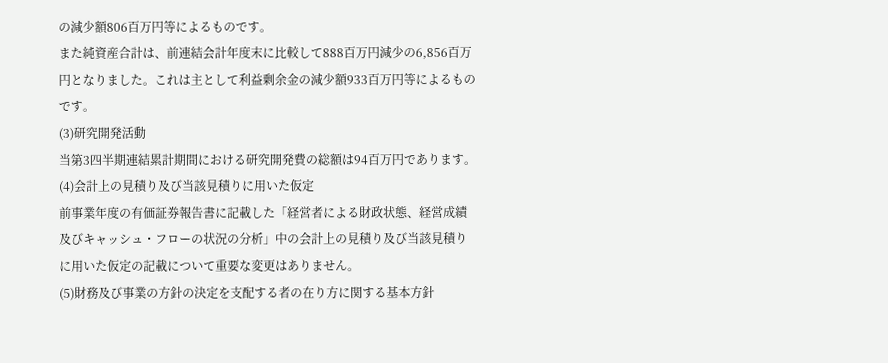の減少額806百万円等によるものです。
また純資産合計は、前連結会計年度末に比較して888百万円減少の6,856百万円となりました。これは主として利益剰余金の減少額933百万円等によるものです。
(3)研究開発活動
当第3四半期連結累計期間における研究開発費の総額は94百万円であります。
(4)会計上の見積り及び当該見積りに用いた仮定
前事業年度の有価証券報告書に記載した「経営者による財政状態、経営成績及びキャッシュ・フローの状況の分析」中の会計上の見積り及び当該見積りに用いた仮定の記載について重要な変更はありません。
(5)財務及び事業の方針の決定を支配する者の在り方に関する基本方針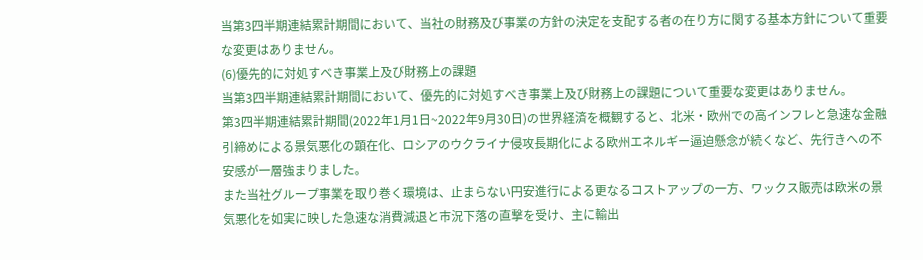当第3四半期連結累計期間において、当社の財務及び事業の方針の決定を支配する者の在り方に関する基本方針について重要な変更はありません。
(6)優先的に対処すべき事業上及び財務上の課題
当第3四半期連結累計期間において、優先的に対処すべき事業上及び財務上の課題について重要な変更はありません。
第3四半期連結累計期間(2022年1月1日~2022年9月30日)の世界経済を概観すると、北米・欧州での高インフレと急速な金融引締めによる景気悪化の顕在化、ロシアのウクライナ侵攻長期化による欧州エネルギー逼迫懸念が続くなど、先行きへの不安感が一層強まりました。
また当社グループ事業を取り巻く環境は、止まらない円安進行による更なるコストアップの一方、ワックス販売は欧米の景気悪化を如実に映した急速な消費減退と市況下落の直撃を受け、主に輸出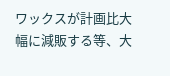ワックスが計画比大幅に減販する等、大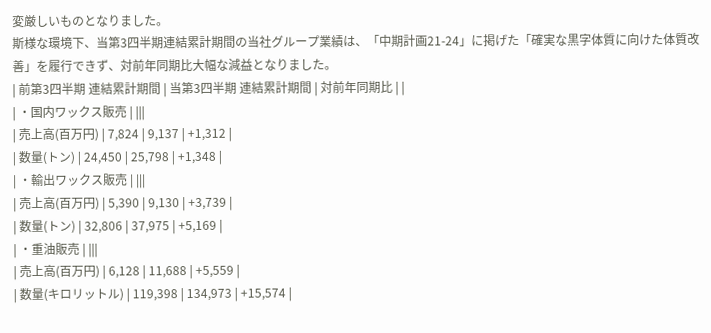変厳しいものとなりました。
斯様な環境下、当第3四半期連結累計期間の当社グループ業績は、「中期計画21-24」に掲げた「確実な黒字体質に向けた体質改善」を履行できず、対前年同期比大幅な減益となりました。
| 前第3四半期 連結累計期間 | 当第3四半期 連結累計期間 | 対前年同期比 | |
| ・国内ワックス販売 | |||
| 売上高(百万円) | 7,824 | 9,137 | +1,312 |
| 数量(トン) | 24,450 | 25,798 | +1,348 |
| ・輸出ワックス販売 | |||
| 売上高(百万円) | 5,390 | 9,130 | +3,739 |
| 数量(トン) | 32,806 | 37,975 | +5,169 |
| ・重油販売 | |||
| 売上高(百万円) | 6,128 | 11,688 | +5,559 |
| 数量(キロリットル) | 119,398 | 134,973 | +15,574 |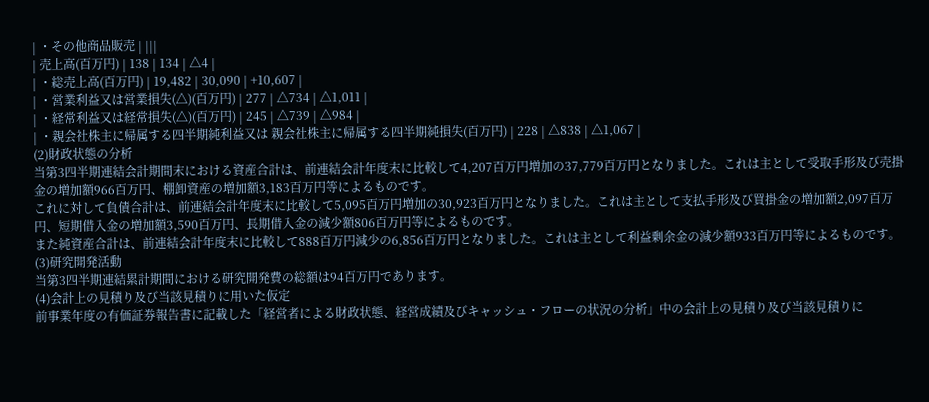| ・その他商品販売 | |||
| 売上高(百万円) | 138 | 134 | △4 |
| ・総売上高(百万円) | 19,482 | 30,090 | +10,607 |
| ・営業利益又は営業損失(△)(百万円) | 277 | △734 | △1,011 |
| ・経常利益又は経常損失(△)(百万円) | 245 | △739 | △984 |
| ・親会社株主に帰属する四半期純利益又は 親会社株主に帰属する四半期純損失(百万円) | 228 | △838 | △1,067 |
(2)財政状態の分析
当第3四半期連結会計期間末における資産合計は、前連結会計年度末に比較して4,207百万円増加の37,779百万円となりました。これは主として受取手形及び売掛金の増加額966百万円、棚卸資産の増加額3,183百万円等によるものです。
これに対して負債合計は、前連結会計年度末に比較して5,095百万円増加の30,923百万円となりました。これは主として支払手形及び買掛金の増加額2,097百万円、短期借入金の増加額3,590百万円、長期借入金の減少額806百万円等によるものです。
また純資産合計は、前連結会計年度末に比較して888百万円減少の6,856百万円となりました。これは主として利益剰余金の減少額933百万円等によるものです。
(3)研究開発活動
当第3四半期連結累計期間における研究開発費の総額は94百万円であります。
(4)会計上の見積り及び当該見積りに用いた仮定
前事業年度の有価証券報告書に記載した「経営者による財政状態、経営成績及びキャッシュ・フローの状況の分析」中の会計上の見積り及び当該見積りに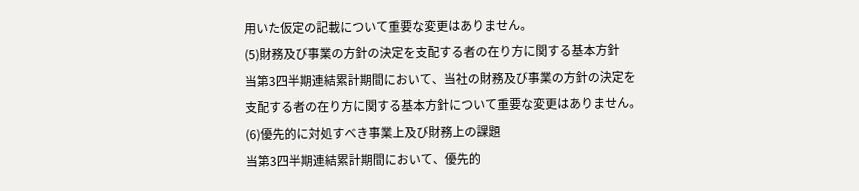用いた仮定の記載について重要な変更はありません。
(5)財務及び事業の方針の決定を支配する者の在り方に関する基本方針
当第3四半期連結累計期間において、当社の財務及び事業の方針の決定を支配する者の在り方に関する基本方針について重要な変更はありません。
(6)優先的に対処すべき事業上及び財務上の課題
当第3四半期連結累計期間において、優先的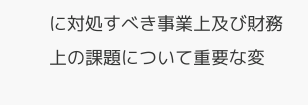に対処すべき事業上及び財務上の課題について重要な変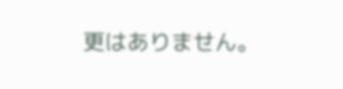更はありません。